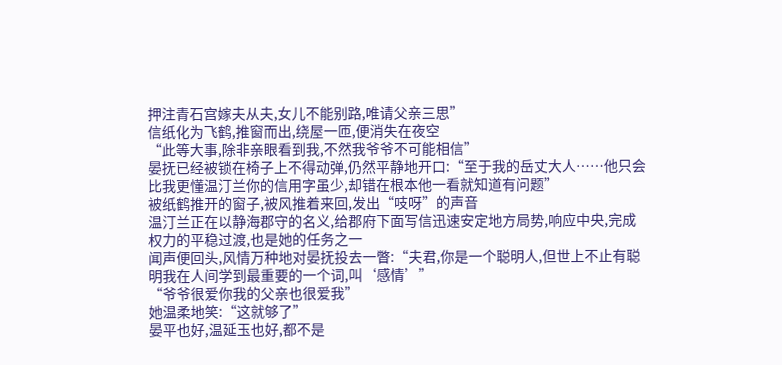押注青石宫嫁夫从夫,女儿不能别路,唯请父亲三思”
信纸化为飞鹤,推窗而出,绕屋一匝,便消失在夜空
“此等大事,除非亲眼看到我,不然我爷爷不可能相信”
晏抚已经被锁在椅子上不得动弹,仍然平静地开口:“至于我的岳丈大人……他只会比我更懂温汀兰你的信用字虽少,却错在根本他一看就知道有问题”
被纸鹤推开的窗子,被风推着来回,发出“吱呀”的声音
温汀兰正在以静海郡守的名义,给郡府下面写信迅速安定地方局势,响应中央,完成权力的平稳过渡,也是她的任务之一
闻声便回头,风情万种地对晏抚投去一瞥:“夫君,你是一个聪明人,但世上不止有聪明我在人间学到最重要的一个词,叫‘感情’”
“爷爷很爱你我的父亲也很爱我”
她温柔地笑:“这就够了”
晏平也好,温延玉也好,都不是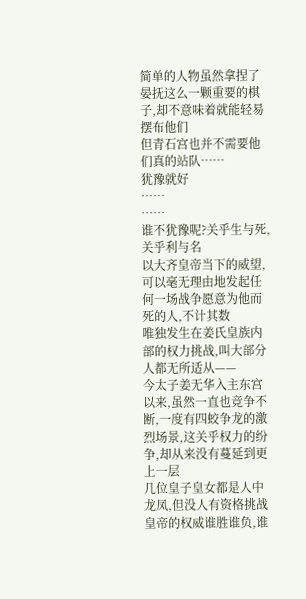简单的人物虽然拿捏了晏抚这么一颗重要的棋子,却不意味着就能轻易摆布他们
但青石宫也并不需要他们真的站队……
犹豫就好
……
……
谁不犹豫呢?关乎生与死,关乎利与名
以大齐皇帝当下的威望,可以毫无理由地发起任何一场战争愿意为他而死的人,不计其数
唯独发生在姜氏皇族内部的权力挑战,叫大部分人都无所适从——
今太子姜无华入主东宫以来,虽然一直也竞争不断,一度有四蛟争龙的激烈场景,这关乎权力的纷争,却从来没有蔓延到更上一层
几位皇子皇女都是人中龙凤,但没人有资格挑战皇帝的权威谁胜谁负,谁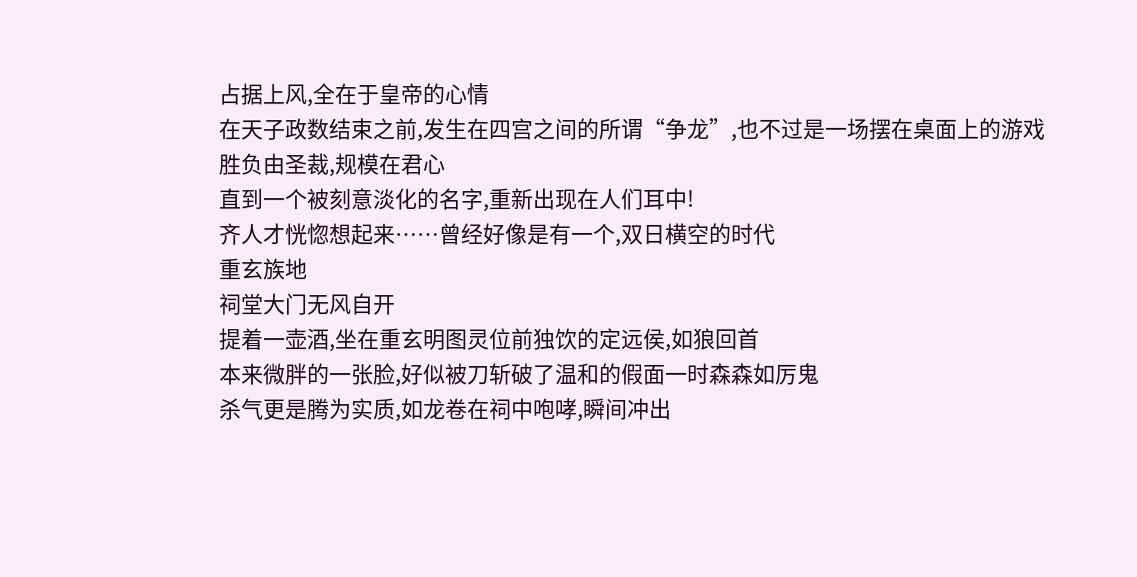占据上风,全在于皇帝的心情
在天子政数结束之前,发生在四宫之间的所谓“争龙”,也不过是一场摆在桌面上的游戏
胜负由圣裁,规模在君心
直到一个被刻意淡化的名字,重新出现在人们耳中!
齐人才恍惚想起来……曾经好像是有一个,双日横空的时代
重玄族地
祠堂大门无风自开
提着一壶酒,坐在重玄明图灵位前独饮的定远侯,如狼回首
本来微胖的一张脸,好似被刀斩破了温和的假面一时森森如厉鬼
杀气更是腾为实质,如龙卷在祠中咆哮,瞬间冲出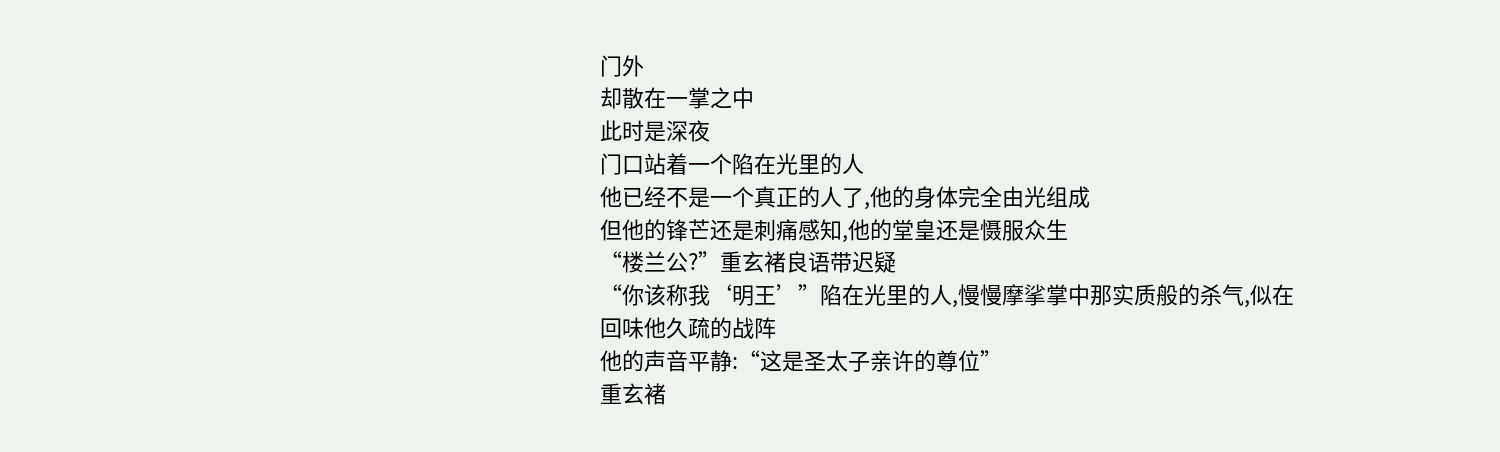门外
却散在一掌之中
此时是深夜
门口站着一个陷在光里的人
他已经不是一个真正的人了,他的身体完全由光组成
但他的锋芒还是刺痛感知,他的堂皇还是慑服众生
“楼兰公?”重玄褚良语带迟疑
“你该称我‘明王’”陷在光里的人,慢慢摩挲掌中那实质般的杀气,似在回味他久疏的战阵
他的声音平静:“这是圣太子亲许的尊位”
重玄褚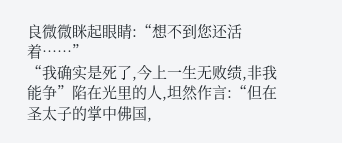良微微眯起眼睛:“想不到您还活着……”
“我确实是死了,今上一生无败绩,非我能争”陷在光里的人,坦然作言:“但在圣太子的掌中佛国,